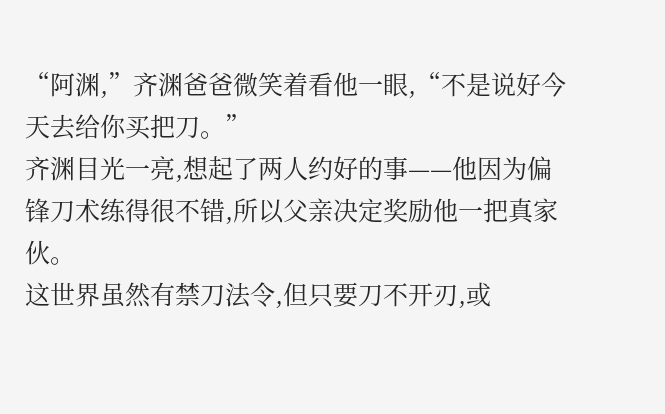“阿渊,”齐渊爸爸微笑着看他一眼,“不是说好今天去给你买把刀。”
齐渊目光一亮,想起了两人约好的事——他因为偏锋刀术练得很不错,所以父亲决定奖励他一把真家伙。
这世界虽然有禁刀法令,但只要刀不开刃,或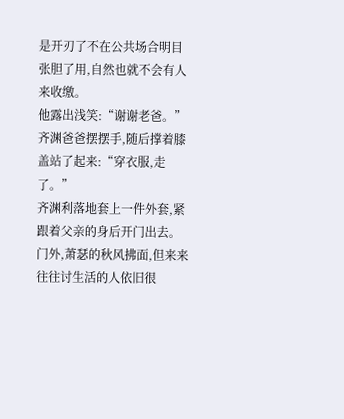是开刃了不在公共场合明目张胆了用,自然也就不会有人来收缴。
他露出浅笑:“谢谢老爸。”
齐渊爸爸摆摆手,随后撑着膝盖站了起来:“穿衣服,走了。”
齐渊利落地套上一件外套,紧跟着父亲的身后开门出去。
门外,萧瑟的秋风拂面,但来来往往讨生活的人依旧很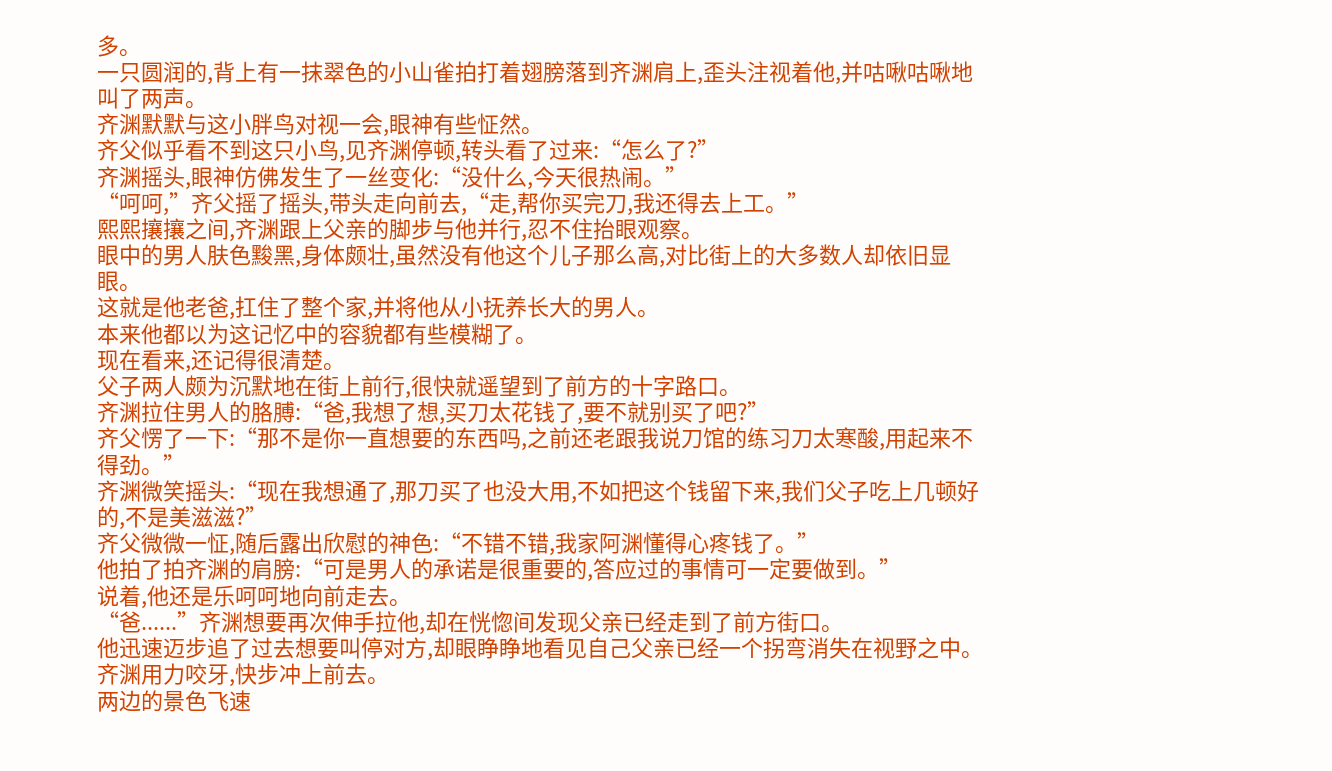多。
一只圆润的,背上有一抹翠色的小山雀拍打着翅膀落到齐渊肩上,歪头注视着他,并咕啾咕啾地叫了两声。
齐渊默默与这小胖鸟对视一会,眼神有些怔然。
齐父似乎看不到这只小鸟,见齐渊停顿,转头看了过来:“怎么了?”
齐渊摇头,眼神仿佛发生了一丝变化:“没什么,今天很热闹。”
“呵呵,”齐父摇了摇头,带头走向前去,“走,帮你买完刀,我还得去上工。”
熙熙攘攘之间,齐渊跟上父亲的脚步与他并行,忍不住抬眼观察。
眼中的男人肤色黢黑,身体颇壮,虽然没有他这个儿子那么高,对比街上的大多数人却依旧显眼。
这就是他老爸,扛住了整个家,并将他从小抚养长大的男人。
本来他都以为这记忆中的容貌都有些模糊了。
现在看来,还记得很清楚。
父子两人颇为沉默地在街上前行,很快就遥望到了前方的十字路口。
齐渊拉住男人的胳膊:“爸,我想了想,买刀太花钱了,要不就别买了吧?”
齐父愣了一下:“那不是你一直想要的东西吗,之前还老跟我说刀馆的练习刀太寒酸,用起来不得劲。”
齐渊微笑摇头:“现在我想通了,那刀买了也没大用,不如把这个钱留下来,我们父子吃上几顿好的,不是美滋滋?”
齐父微微一怔,随后露出欣慰的神色:“不错不错,我家阿渊懂得心疼钱了。”
他拍了拍齐渊的肩膀:“可是男人的承诺是很重要的,答应过的事情可一定要做到。”
说着,他还是乐呵呵地向前走去。
“爸......”齐渊想要再次伸手拉他,却在恍惚间发现父亲已经走到了前方街口。
他迅速迈步追了过去想要叫停对方,却眼睁睁地看见自己父亲已经一个拐弯消失在视野之中。
齐渊用力咬牙,快步冲上前去。
两边的景色飞速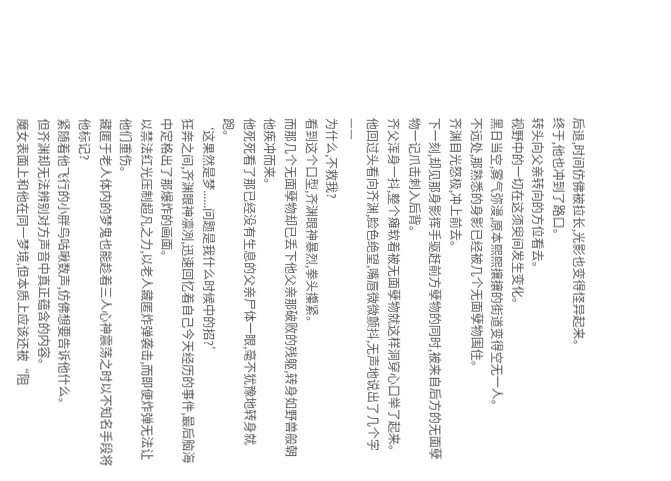后退,时间仿佛被拉长,光影也变得怪异起来。
终于,他也冲到了路口。
转头向父亲转向的方位看去。
视野中的一切在这须臾间发生变化。
黑日当空,雾气弥漫,原本熙熙攘攘的街道变得空无一人。
不远处,那熟悉的身影已经被几个无面孽物围住。
齐渊目光怒极,冲上前去。
下一刻,却见那身影挥手驱赶前方孽物的同时,被来自后方的无面孽物一记爪击刺入后背。
齐父浑身一抖,整个瘫软着被无面孽物就这样洞穿心口举了起来。
他回过头看向齐渊,脸色绝望,嘴唇微微颤抖,无声地说出了几个字——
为什么,不救我?
看到这个口型,齐渊眼神暴烈,拳头攥紧。
而那几个无面孽物却已丢下他父亲那破败的残躯,转身如野兽般朝他疾冲而来。
他死死看了那已经没有生息的父亲尸体一眼,毫不犹豫地转身就跑。
‘这果然是梦......问题是我什么时候中的招?’
狂奔之间,齐渊眼神凛冽,迅速回忆着自己今天经历的事件,最后脑海中定格出了那爆炸的画面。
以禁法红光压制超凡之力,以老人藏匿炸弹袭击,而即便炸弹无法让他们重伤。
藏匿于老人体内的梦鬼也能趁着三人心神震荡之时以不知名手段将他标记?
紧随着他飞行的小胖鸟咕啾数声,仿佛想要告诉他什么。
但齐渊却无法辨别对方声音中真正蕴含的内容。
魔女表面上和他在同一梦境,但本质上应该还被“阻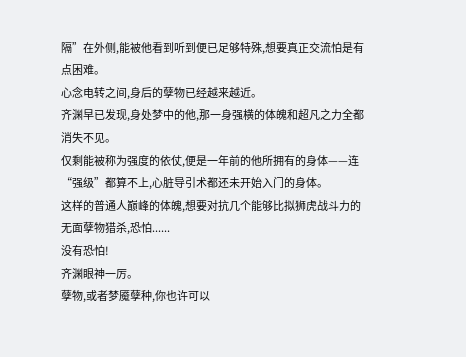隔”在外侧,能被他看到听到便已足够特殊,想要真正交流怕是有点困难。
心念电转之间,身后的孽物已经越来越近。
齐渊早已发现,身处梦中的他,那一身强横的体魄和超凡之力全都消失不见。
仅剩能被称为强度的依仗,便是一年前的他所拥有的身体——连“强级”都算不上,心脏导引术都还未开始入门的身体。
这样的普通人巅峰的体魄,想要对抗几个能够比拟狮虎战斗力的无面孽物猎杀,恐怕......
没有恐怕!
齐渊眼神一厉。
孽物,或者梦魇孽种,你也许可以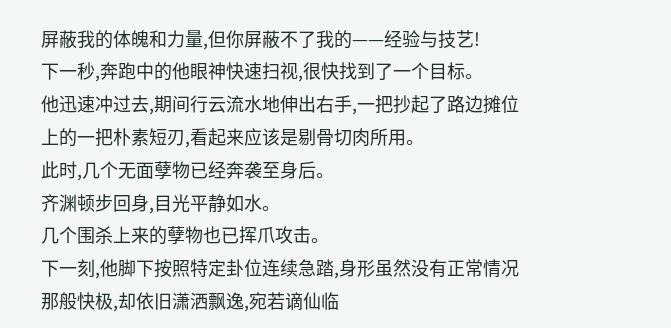屏蔽我的体魄和力量,但你屏蔽不了我的——经验与技艺!
下一秒,奔跑中的他眼神快速扫视,很快找到了一个目标。
他迅速冲过去,期间行云流水地伸出右手,一把抄起了路边摊位上的一把朴素短刃,看起来应该是剔骨切肉所用。
此时,几个无面孽物已经奔袭至身后。
齐渊顿步回身,目光平静如水。
几个围杀上来的孽物也已挥爪攻击。
下一刻,他脚下按照特定卦位连续急踏,身形虽然没有正常情况那般快极,却依旧潇洒飘逸,宛若谪仙临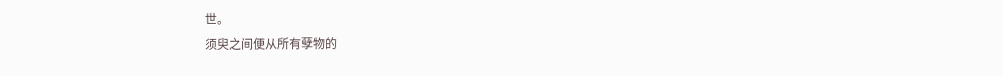世。
须臾之间便从所有孽物的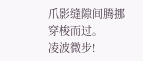爪影缝隙间腾挪穿梭而过。
凌波微步!